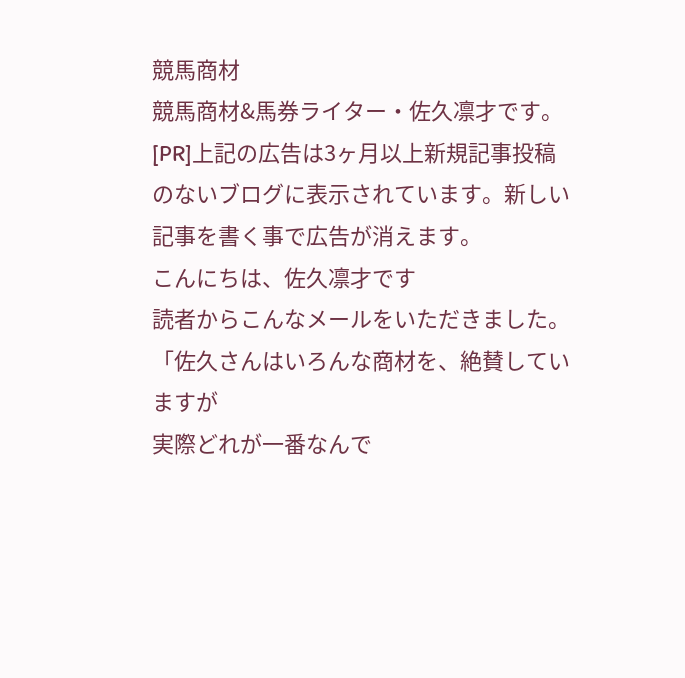競馬商材
競馬商材&馬券ライター・佐久凛才です。
[PR]上記の広告は3ヶ月以上新規記事投稿のないブログに表示されています。新しい記事を書く事で広告が消えます。
こんにちは、佐久凛才です
読者からこんなメールをいただきました。
「佐久さんはいろんな商材を、絶賛していますが
実際どれが一番なんで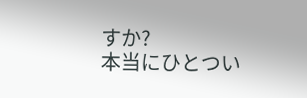すか?
本当にひとつい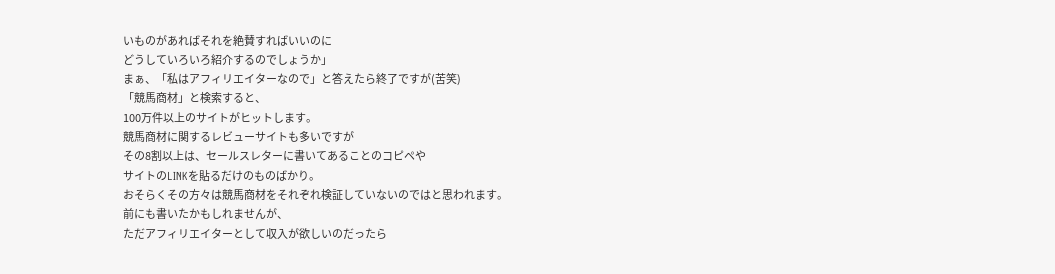いものがあればそれを絶賛すればいいのに
どうしていろいろ紹介するのでしょうか」
まぁ、「私はアフィリエイターなので」と答えたら終了ですが(苦笑)
「競馬商材」と検索すると、
100万件以上のサイトがヒットします。
競馬商材に関するレビューサイトも多いですが
その8割以上は、セールスレターに書いてあることのコピペや
サイトのLINKを貼るだけのものばかり。
おそらくその方々は競馬商材をそれぞれ検証していないのではと思われます。
前にも書いたかもしれませんが、
ただアフィリエイターとして収入が欲しいのだったら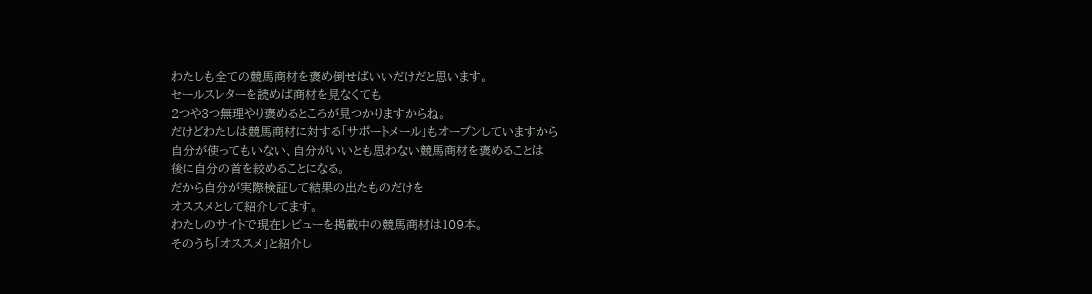わたしも全ての競馬商材を褒め倒せばいいだけだと思います。
セールスレターを読めば商材を見なくても
2つや3つ無理やり褒めるところが見つかりますからね。
だけどわたしは競馬商材に対する「サポートメール」もオープンしていますから
自分が使ってもいない、自分がいいとも思わない競馬商材を褒めることは
後に自分の首を絞めることになる。
だから自分が実際検証して結果の出たものだけを
オススメとして紹介してます。
わたしのサイトで現在レビューを掲載中の競馬商材は109本。
そのうち「オススメ」と紹介し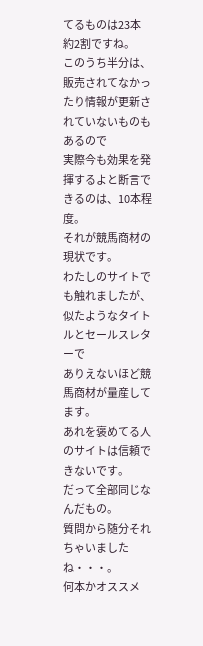てるものは23本
約2割ですね。
このうち半分は、販売されてなかったり情報が更新されていないものもあるので
実際今も効果を発揮するよと断言できるのは、10本程度。
それが競馬商材の現状です。
わたしのサイトでも触れましたが、
似たようなタイトルとセールスレターで
ありえないほど競馬商材が量産してます。
あれを褒めてる人のサイトは信頼できないです。
だって全部同じなんだもの。
質問から随分それちゃいましたね・・・。
何本かオススメ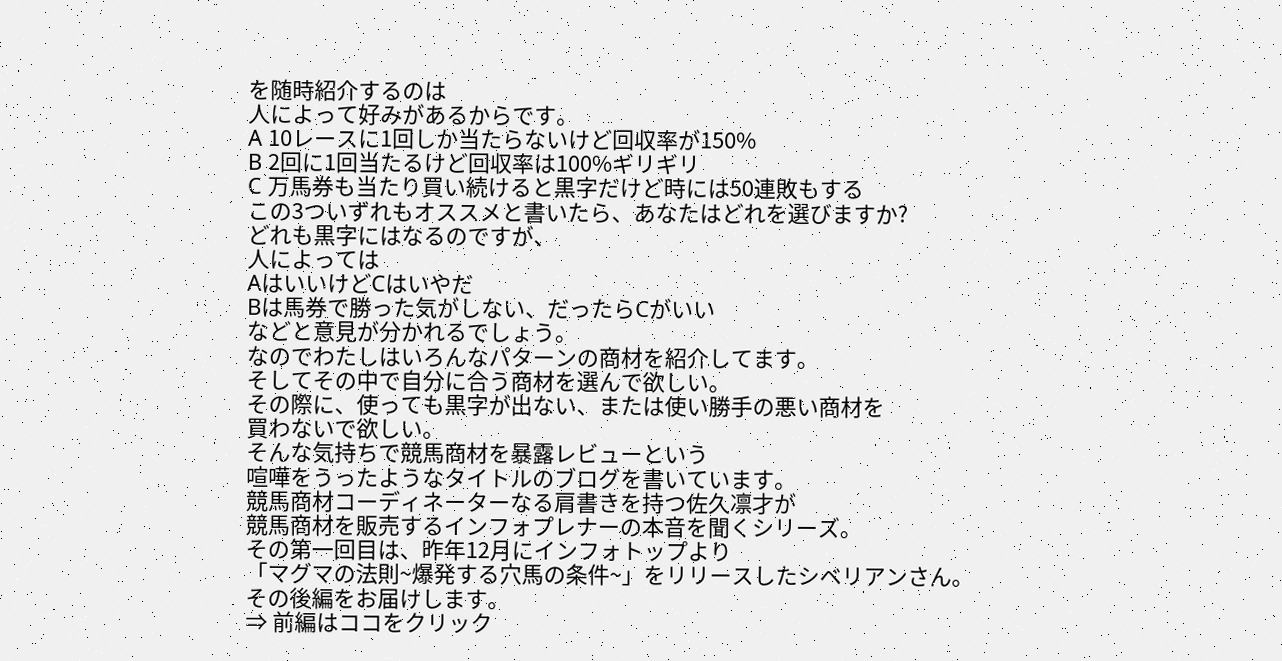を随時紹介するのは
人によって好みがあるからです。
A 10レースに1回しか当たらないけど回収率が150%
B 2回に1回当たるけど回収率は100%ギリギリ
C 万馬券も当たり買い続けると黒字だけど時には50連敗もする
この3ついずれもオススメと書いたら、あなたはどれを選びますか?
どれも黒字にはなるのですが、
人によっては
AはいいけどCはいやだ
Bは馬券で勝った気がしない、だったらCがいい
などと意見が分かれるでしょう。
なのでわたしはいろんなパターンの商材を紹介してます。
そしてその中で自分に合う商材を選んで欲しい。
その際に、使っても黒字が出ない、または使い勝手の悪い商材を
買わないで欲しい。
そんな気持ちで競馬商材を暴露レビューという
喧嘩をうったようなタイトルのブログを書いています。
競馬商材コーディネーターなる肩書きを持つ佐久凛才が
競馬商材を販売するインフォプレナーの本音を聞くシリーズ。
その第一回目は、昨年12月にインフォトップより
「マグマの法則~爆発する穴馬の条件~」をリリースしたシベリアンさん。
その後編をお届けします。
⇒ 前編はココをクリック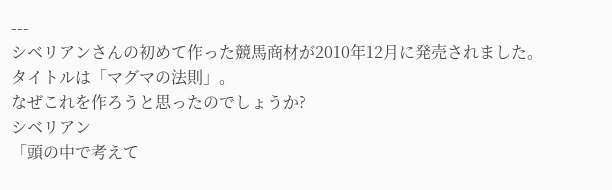---
シベリアンさんの初めて作った競馬商材が2010年12月に発売されました。
タイトルは「マグマの法則」。
なぜこれを作ろうと思ったのでしょうか?
シベリアン
「頭の中で考えて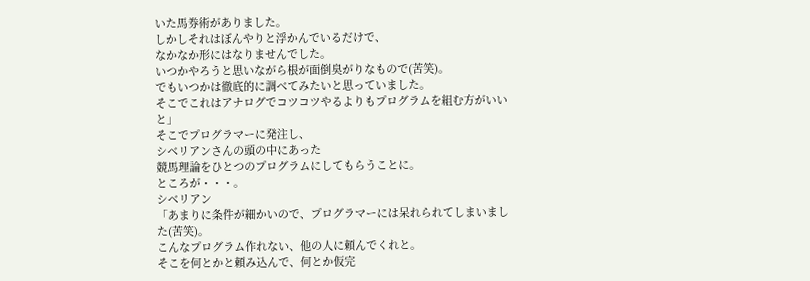いた馬券術がありました。
しかしそれはぼんやりと浮かんでいるだけで、
なかなか形にはなりませんでした。
いつかやろうと思いながら根が面倒臭がりなもので(苦笑)。
でもいつかは徹底的に調べてみたいと思っていました。
そこでこれはアナログでコツコツやるよりもプログラムを組む方がいいと」
そこでプログラマーに発注し、
シベリアンさんの頭の中にあった
競馬理論をひとつのプログラムにしてもらうことに。
ところが・・・。
シベリアン
「あまりに条件が細かいので、プログラマーには呆れられてしまいました(苦笑)。
こんなプログラム作れない、他の人に頼んでくれと。
そこを何とかと頼み込んで、何とか仮完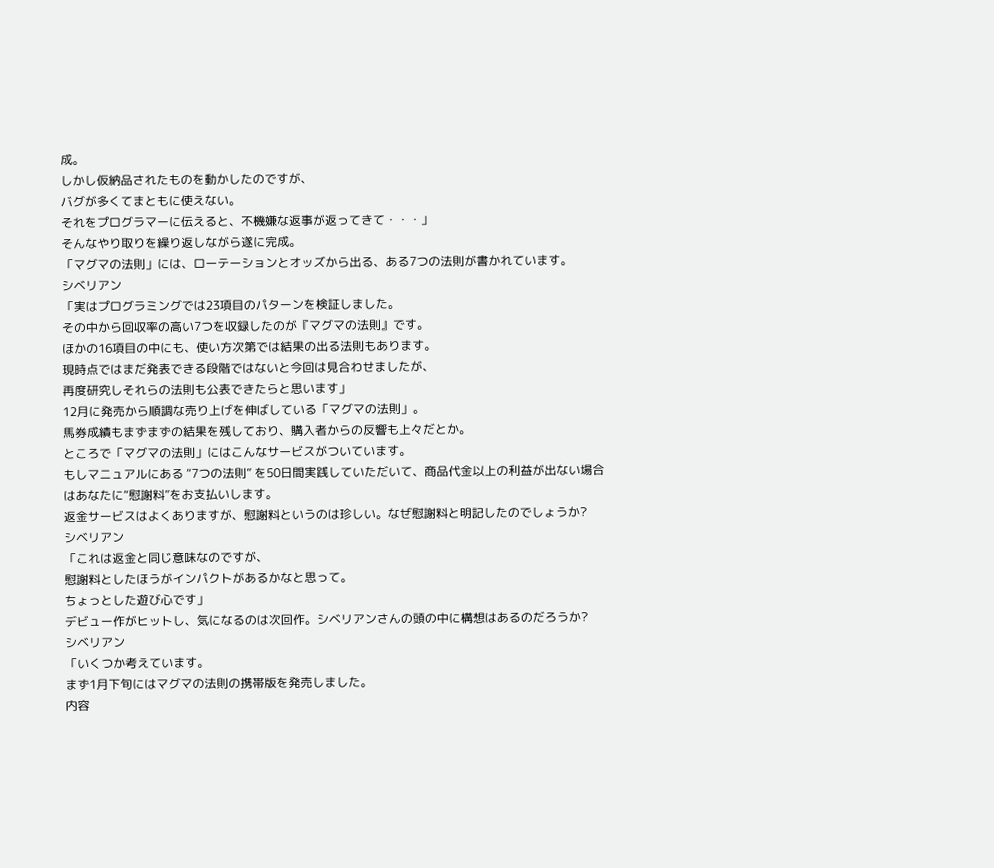成。
しかし仮納品されたものを動かしたのですが、
バグが多くてまともに使えない。
それをプログラマーに伝えると、不機嫌な返事が返ってきて・・・」
そんなやり取りを繰り返しながら遂に完成。
「マグマの法則」には、ローテーションとオッズから出る、ある7つの法則が書かれています。
シベリアン
「実はプログラミングでは23項目のパターンを検証しました。
その中から回収率の高い7つを収録したのが『マグマの法則』です。
ほかの16項目の中にも、使い方次第では結果の出る法則もあります。
現時点ではまだ発表できる段階ではないと今回は見合わせましたが、
再度研究しそれらの法則も公表できたらと思います」
12月に発売から順調な売り上げを伸ばしている「マグマの法則」。
馬券成績もまずまずの結果を残しており、購入者からの反響も上々だとか。
ところで「マグマの法則」にはこんなサービスがついています。
もしマニュアルにある “7つの法則” を50日間実践していただいて、商品代金以上の利益が出ない場合はあなたに“慰謝料”をお支払いします。
返金サービスはよくありますが、慰謝料というのは珍しい。なぜ慰謝料と明記したのでしょうか?
シベリアン
「これは返金と同じ意味なのですが、
慰謝料としたほうがインパクトがあるかなと思って。
ちょっとした遊び心です」
デビュー作がヒットし、気になるのは次回作。シベリアンさんの頭の中に構想はあるのだろうか?
シベリアン
「いくつか考えています。
まず1月下旬にはマグマの法則の携帯版を発売しました。
内容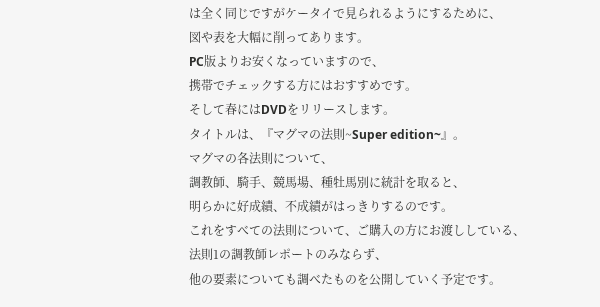は全く同じですがケータイで見られるようにするために、
図や表を大幅に削ってあります。
PC版よりお安くなっていますので、
携帯でチェックする方にはおすすめです。
そして春にはDVDをリリースします。
タイトルは、『マグマの法則~Super edition~』。
マグマの各法則について、
調教師、騎手、競馬場、種牡馬別に統計を取ると、
明らかに好成績、不成績がはっきりするのです。
これをすべての法則について、ご購入の方にお渡ししている、
法則1の調教師レポートのみならず、
他の要素についても調べたものを公開していく予定です。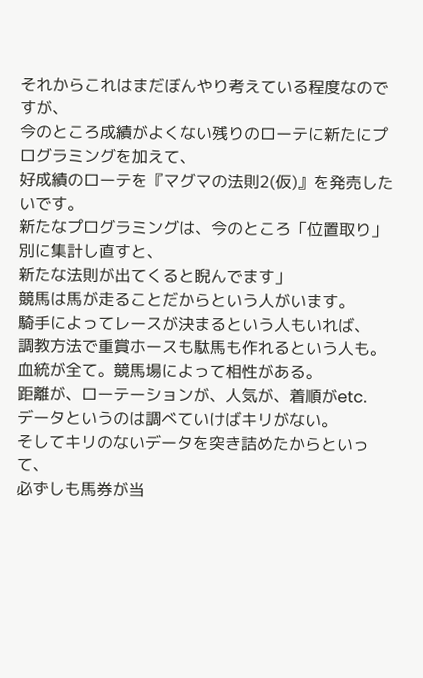それからこれはまだぼんやり考えている程度なのですが、
今のところ成績がよくない残りのローテに新たにプログラミングを加えて、
好成績のローテを『マグマの法則2(仮)』を発売したいです。
新たなプログラミングは、今のところ「位置取り」別に集計し直すと、
新たな法則が出てくると睨んでます」
競馬は馬が走ることだからという人がいます。
騎手によってレースが決まるという人もいれば、
調教方法で重賞ホースも駄馬も作れるという人も。
血統が全て。競馬場によって相性がある。
距離が、ローテーションが、人気が、着順がetc.
データというのは調べていけばキリがない。
そしてキリのないデータを突き詰めたからといって、
必ずしも馬券が当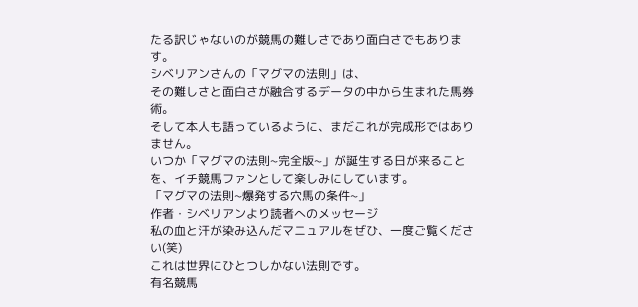たる訳じゃないのが競馬の難しさであり面白さでもあります。
シベリアンさんの「マグマの法則」は、
その難しさと面白さが融合するデータの中から生まれた馬券術。
そして本人も語っているように、まだこれが完成形ではありません。
いつか「マグマの法則~完全版~」が誕生する日が来ることを、イチ競馬ファンとして楽しみにしています。
「マグマの法則~爆発する穴馬の条件~」
作者・シベリアンより読者へのメッセージ
私の血と汗が染み込んだマニュアルをぜひ、一度ご覧ください(笑)
これは世界にひとつしかない法則です。
有名競馬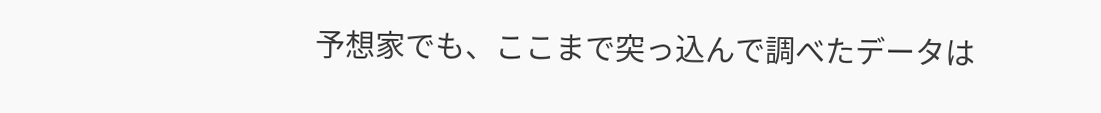予想家でも、ここまで突っ込んで調べたデータは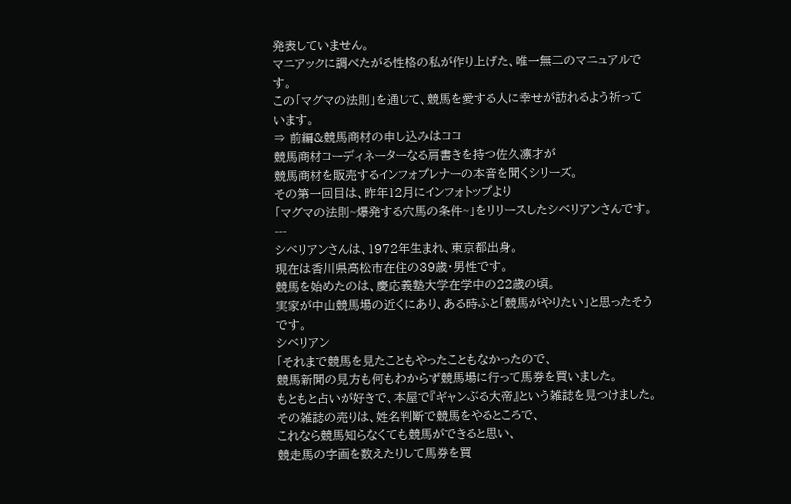発表していません。
マニアックに調べたがる性格の私が作り上げた、唯一無二のマニュアルです。
この「マグマの法則」を通じて、競馬を愛する人に幸せが訪れるよう祈っています。
⇒ 前編&競馬商材の申し込みはココ
競馬商材コーディネーターなる肩書きを持つ佐久凛才が
競馬商材を販売するインフォプレナーの本音を聞くシリーズ。
その第一回目は、昨年12月にインフォトップより
「マグマの法則~爆発する穴馬の条件~」をリリースしたシベリアンさんです。
---
シベリアンさんは、1972年生まれ、東京都出身。
現在は香川県高松市在住の39歳・男性です。
競馬を始めたのは、慶応義塾大学在学中の22歳の頃。
実家が中山競馬場の近くにあり、ある時ふと「競馬がやりたい」と思ったそうです。
シベリアン
「それまで競馬を見たこともやったこともなかったので、
競馬新聞の見方も何もわからず競馬場に行って馬券を買いました。
もともと占いが好きで、本屋で『ギャンぶる大帝』という雑誌を見つけました。
その雑誌の売りは、姓名判断で競馬をやるところで、
これなら競馬知らなくても競馬ができると思い、
競走馬の字画を数えたりして馬券を買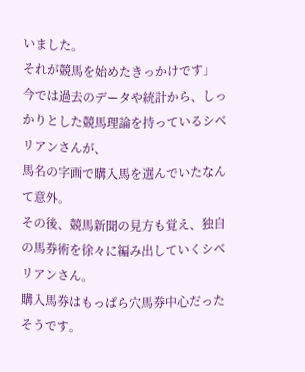いました。
それが競馬を始めたきっかけです」
今では過去のデータや統計から、しっかりとした競馬理論を持っているシベリアンさんが、
馬名の字画で購入馬を選んでいたなんて意外。
その後、競馬新聞の見方も覚え、独自の馬券術を徐々に編み出していくシベリアンさん。
購入馬券はもっぱら穴馬券中心だったそうです。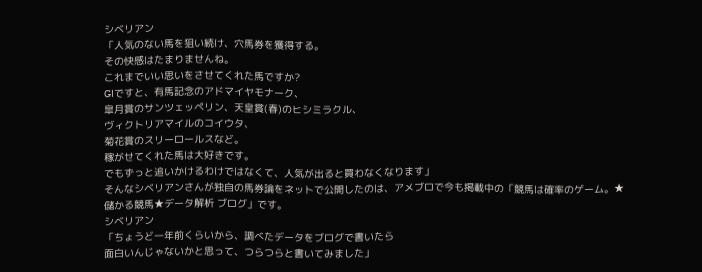シベリアン
「人気のない馬を狙い続け、穴馬券を獲得する。
その快感はたまりませんね。
これまでいい思いをさせてくれた馬ですか?
GⅠですと、有馬記念のアドマイヤモナーク、
皐月賞のサンツェッペリン、天皇賞(春)のヒシミラクル、
ヴィクトリアマイルのコイウタ、
菊花賞のスリーロールスなど。
稼がせてくれた馬は大好きです。
でもずっと追いかけるわけではなくて、人気が出ると買わなくなります」
そんなシベリアンさんが独自の馬券論をネットで公開したのは、アメブロで今も掲載中の「競馬は確率のゲーム。★儲かる競馬★データ解析 ブログ」です。
シベリアン
「ちょうど一年前くらいから、調べたデータをブログで書いたら
面白いんじゃないかと思って、つらつらと書いてみました」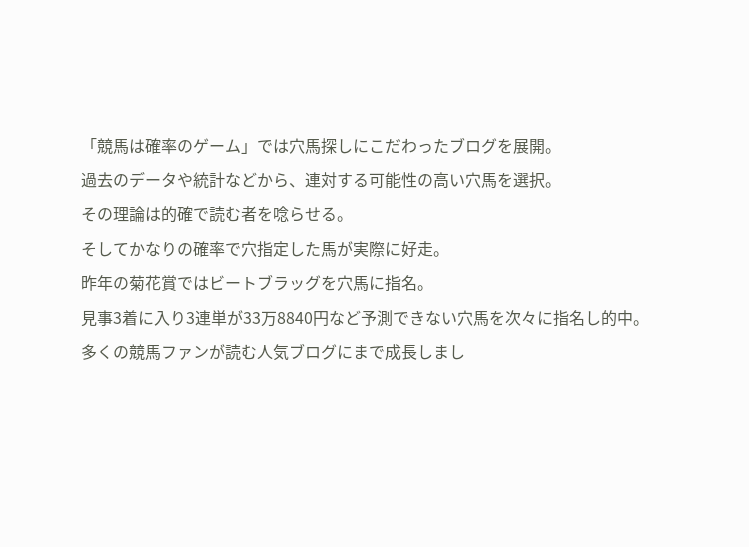「競馬は確率のゲーム」では穴馬探しにこだわったブログを展開。
過去のデータや統計などから、連対する可能性の高い穴馬を選択。
その理論は的確で読む者を唸らせる。
そしてかなりの確率で穴指定した馬が実際に好走。
昨年の菊花賞ではビートブラッグを穴馬に指名。
見事3着に入り3連単が33万8840円など予測できない穴馬を次々に指名し的中。
多くの競馬ファンが読む人気ブログにまで成長しまし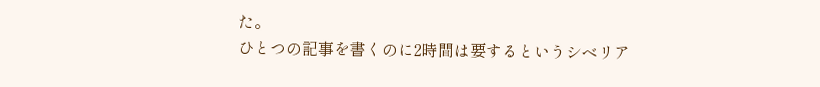た。
ひとつの記事を書くのに2時間は要するというシベリア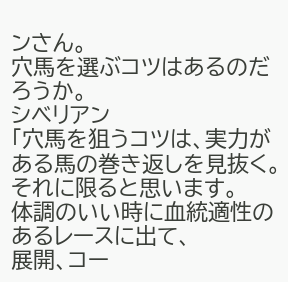ンさん。
穴馬を選ぶコツはあるのだろうか。
シベリアン
「穴馬を狙うコツは、実力がある馬の巻き返しを見抜く。
それに限ると思います。
体調のいい時に血統適性のあるレースに出て、
展開、コー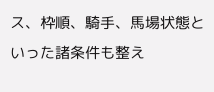ス、枠順、騎手、馬場状態といった諸条件も整え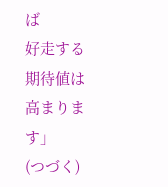ば
好走する期待値は高まります」
(つづく)